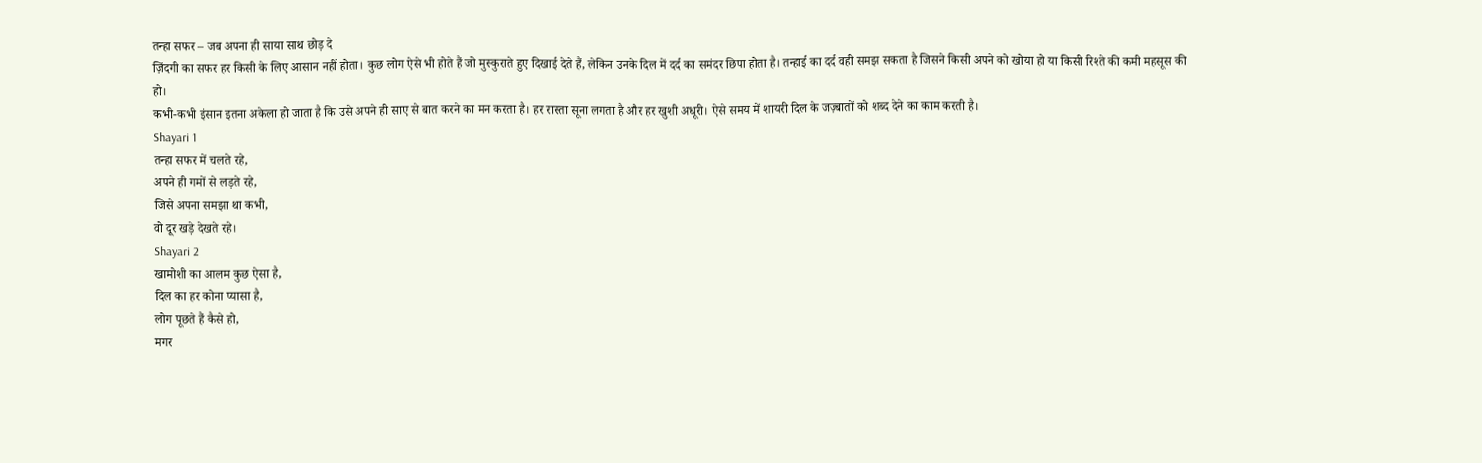तन्हा सफर – जब अपना ही साया साथ छोड़ दे
ज़िंदगी का सफर हर किसी के लिए आसान नहीं होता। कुछ लोग ऐसे भी होते हैं जो मुस्कुराते हुए दिखाई देते हैं, लेकिन उनके दिल में दर्द का समंदर छिपा होता है। तन्हाई का दर्द वही समझ सकता है जिसने किसी अपने को खोया हो या किसी रिश्ते की कमी महसूस की हो।
कभी-कभी इंसान इतना अकेला हो जाता है कि उसे अपने ही साए से बात करने का मन करता है। हर रास्ता सूना लगता है और हर खुशी अधूरी। ऐसे समय में शायरी दिल के जज़्बातों को शब्द देने का काम करती है।
Shayari 1
तन्हा सफर में चलते रहे,
अपने ही गमों से लड़ते रहे,
जिसे अपना समझा था कभी,
वो दूर खड़े देखते रहे।
Shayari 2
खामोशी का आलम कुछ ऐसा है,
दिल का हर कोना प्यासा है,
लोग पूछते हैं कैसे हो,
मगर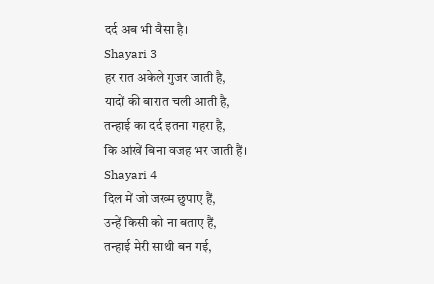दर्द अब भी वैसा है।
Shayari 3
हर रात अकेले गुजर जाती है,
यादों की बारात चली आती है,
तन्हाई का दर्द इतना गहरा है,
कि आंखें बिना वजह भर जाती हैं।
Shayari 4
दिल में जो जख्म छुपाए हैं,
उन्हें किसी को ना बताए हैं,
तन्हाई मेरी साथी बन गई,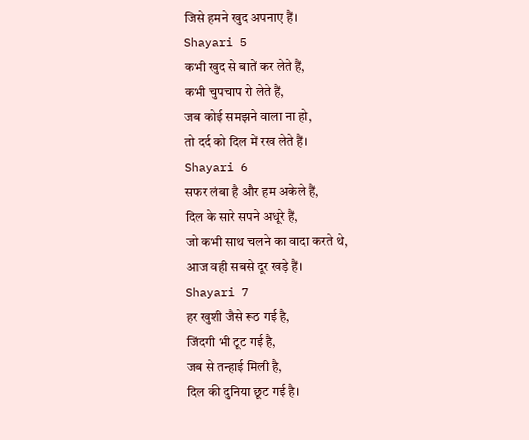जिसे हमने खुद अपनाए हैं।
Shayari 5
कभी खुद से बातें कर लेते हैं,
कभी चुपचाप रो लेते हैं,
जब कोई समझने वाला ना हो,
तो दर्द को दिल में रख लेते हैं।
Shayari 6
सफर लंबा है और हम अकेले हैं,
दिल के सारे सपने अधूरे हैं,
जो कभी साथ चलने का वादा करते थे,
आज वही सबसे दूर खड़े हैं।
Shayari 7
हर खुशी जैसे रूठ गई है,
जिंदगी भी टूट गई है,
जब से तन्हाई मिली है,
दिल की दुनिया छूट गई है।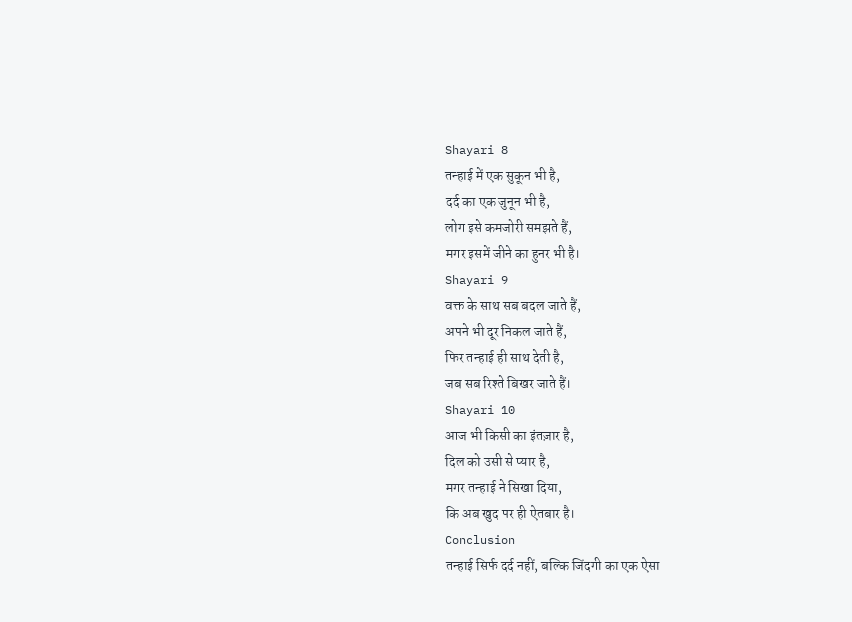Shayari 8
तन्हाई में एक सुकून भी है,
दर्द का एक जुनून भी है,
लोग इसे कमजोरी समझते हैं,
मगर इसमें जीने का हुनर भी है।
Shayari 9
वक्त के साथ सब बदल जाते हैं,
अपने भी दूर निकल जाते हैं,
फिर तन्हाई ही साथ देती है,
जब सब रिश्ते बिखर जाते हैं।
Shayari 10
आज भी किसी का इंतज़ार है,
दिल को उसी से प्यार है,
मगर तन्हाई ने सिखा दिया,
कि अब खुद पर ही ऐतबार है।
Conclusion
तन्हाई सिर्फ दर्द नहीं, बल्कि जिंदगी का एक ऐसा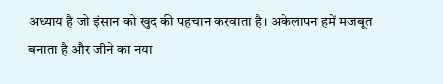अध्याय है जो इंसान को खुद की पहचान करवाता है। अकेलापन हमें मजबूत बनाता है और जीने का नया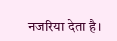नजरिया देता है।